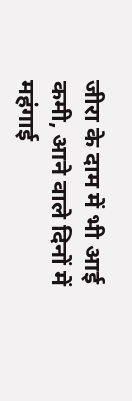जीरा के दाम में भी आई कमी, आने वाले दिनों में महंगाई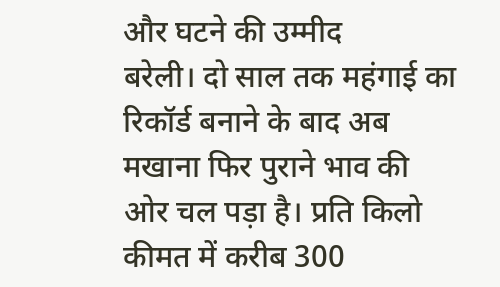और घटने की उम्मीद
बरेली। दो साल तक महंगाई का रिकॉर्ड बनाने के बाद अब मखाना फिर पुराने भाव की ओर चल पड़ा है। प्रति किलो कीमत में करीब 300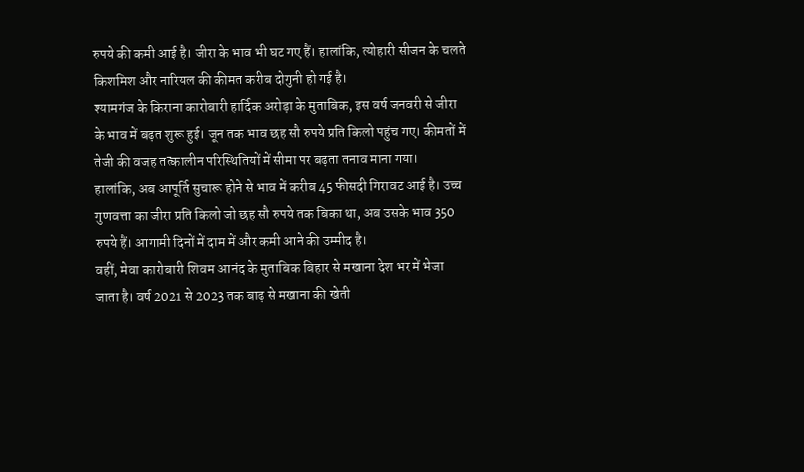रुपये की कमी आई है। जीरा के भाव भी घट गए हैं। हालांकि, त्योहारी सीजन के चलते किशमिश और नारियल की कीमत करीब दोगुनी हो गई है।
श्यामगंज के किराना कारोबारी हार्दिक अरोड़ा के मुताबिक, इस वर्ष जनवरी से जीरा के भाव में बढ़त शुरू हुई। जून तक भाव छह सौ रुपये प्रति किलो पहुंच गए। कीमतों में तेजी की वजह तत्कालीन परिस्थितियों में सीमा पर बढ़ता तनाव माना गया।
हालांकि, अब आपूर्ति सुचारू होने से भाव में करीब 45 फीसदी गिरावट आई है। उच्च गुणवत्ता का जीरा प्रति किलो जो छह सौ रुपये तक बिका था, अब उसके भाव 350 रुपये हैं। आगामी दिनों में दाम में और कमी आने की उम्मीद है।
वहीं, मेवा कारोबारी शिवम आनंद के मुताबिक बिहार से मखाना देश भर में भेजा जाता है। वर्ष 2021 से 2023 तक बाढ़ से मखाना की खेती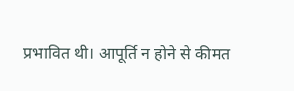प्रभावित थी। आपूर्ति न होने से कीमत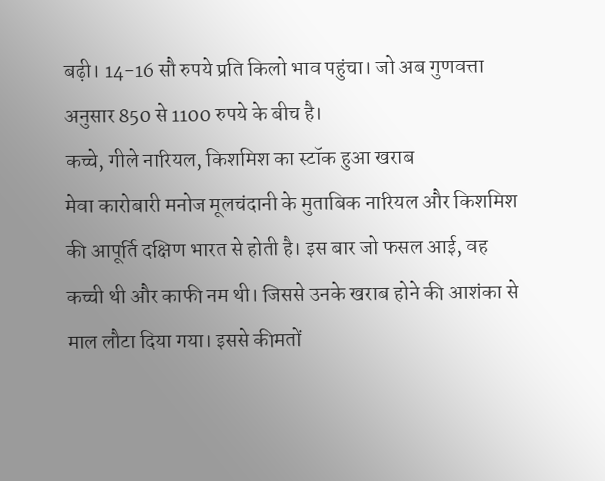बढ़ी। 14-16 सौ रुपये प्रति किलो भाव पहुंचा। जो अब गुणवत्ता अनुसार 850 से 1100 रुपये के बीच है।
कच्चे, गीले नारियल, किशमिश का स्टॉक हुआ खराब
मेवा कारोबारी मनोज मूलचंदानी के मुताबिक नारियल और किशमिश की आपूर्ति दक्षिण भारत से होती है। इस बार जो फसल आई, वह कच्ची थी और काफी नम थी। जिससे उनके खराब होने की आशंका से माल लौटा दिया गया। इससे कीमतों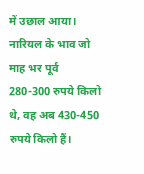में उछाल आया। नारियल के भाव जो माह भर पूर्व 280-300 रुपये किलो थे, वह अब 430-450 रुपये किलो हैं।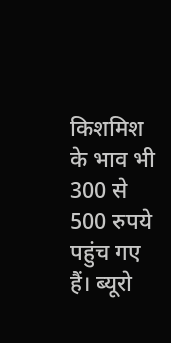किशमिश के भाव भी 300 से 500 रुपये पहुंच गए हैं। ब्यूरो